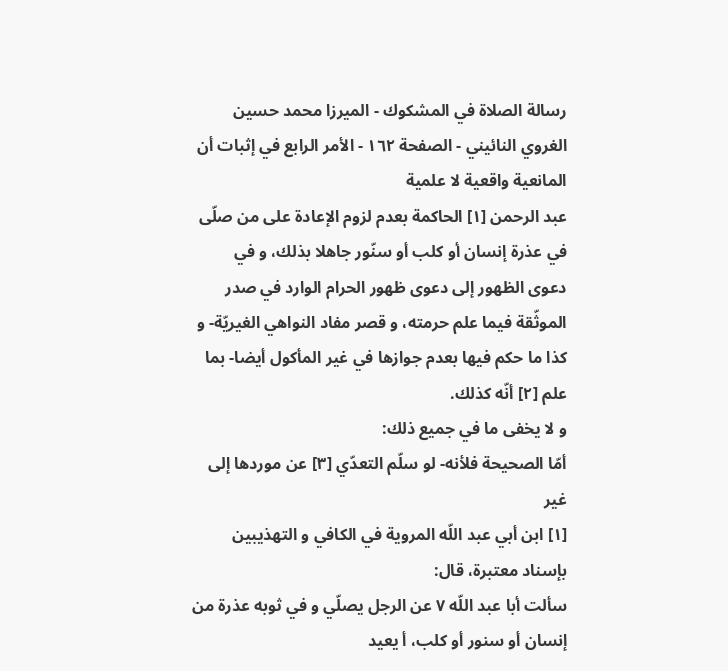رسالة الصلاة في المشكوك - الميرزا محمد حسين الغروي النائيني - الصفحة ١٦٢ - الأمر الرابع في إثبات أن المانعية واقعية لا علمية
عبد الرحمن [١] الحاكمة بعدم لزوم الإعادة على من صلّى في عذرة إنسان أو كلب أو سنّور جاهلا بذلك، و في دعوى الظهور إلى دعوى ظهور الحرام الوارد في صدر الموثّقة فيما علم حرمته، و قصر مفاد النواهي الغيريّة- و كذا ما حكم فيها بعدم جوازها في غير المأكول أيضا- بما علم [٢] أنّه كذلك.
و لا يخفى ما في جميع ذلك:
أمّا الصحيحة فلأنه- لو سلّم التعدّي [٣] عن موردها إلى غير
[١] ابن أبي عبد اللّه المروية في الكافي و التهذيبين بإسناد معتبرة، قال:
سألت أبا عبد اللّه ٧ عن الرجل يصلّي و في ثوبه عذرة من إنسان أو سنور أو كلب، أ يعيد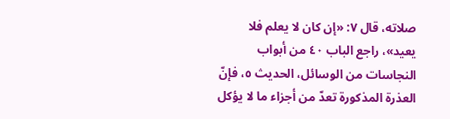صلاته، قال ٧: «إن كان لا يعلم فلا يعيد»، راجع الباب ٤٠ من أبواب النجاسات من الوسائل، الحديث ٥، فإنّ العذرة المذكورة تعدّ من أجزاء ما لا يؤكل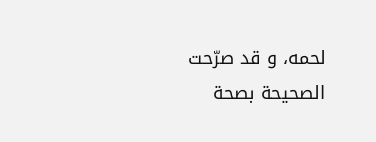لحمه، و قد صرّحت الصحيحة بصحة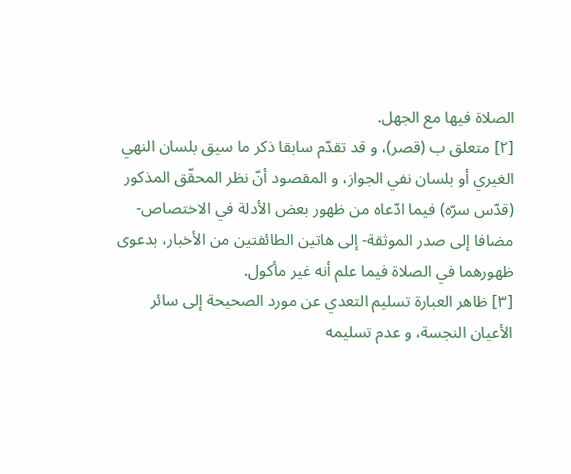الصلاة فيها مع الجهل.
[٢] متعلق ب (قصر)، و قد تقدّم سابقا ذكر ما سيق بلسان النهي الغيري أو بلسان نفي الجواز، و المقصود أنّ نظر المحقّق المذكور (قدّس سرّه) فيما ادّعاه من ظهور بعض الأدلة في الاختصاص- مضافا إلى صدر الموثقة- إلى هاتين الطائفتين من الأخبار، بدعوى ظهورهما في الصلاة فيما علم أنه غير مأكول.
[٣] ظاهر العبارة تسليم التعدي عن مورد الصحيحة إلى سائر الأعيان النجسة، و عدم تسليمه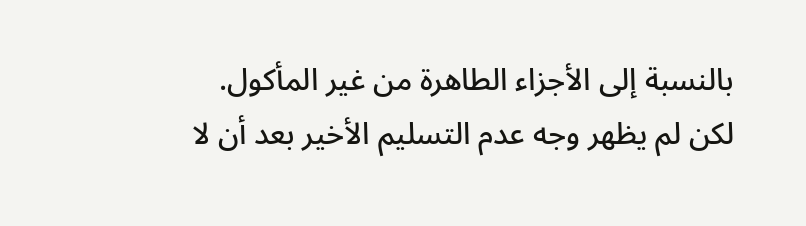بالنسبة إلى الأجزاء الطاهرة من غير المأكول.
لكن لم يظهر وجه عدم التسليم الأخير بعد أن لا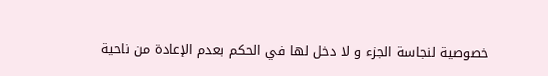خصوصية لنجاسة الجزء و لا دخل لها في الحكم بعدم الإعادة من ناحية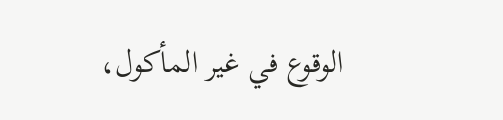الوقوع في غير المأكول،